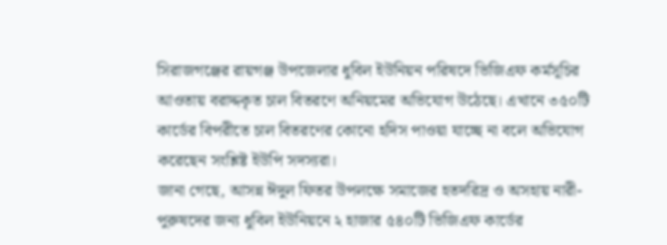সিরাজগঞ্জের রায়গঞ্জ উপজেলার ধুবিল ইউনিয়ন পরিষদে ভিজিএফ কর্মসূচির আওতায় বরাদ্দকৃত চাল বিতরণে অনিয়মের অভিযোগ উঠেছে। এখানে ৩৫০টি কার্ডের বিপরীতে চাল বিতরণের কোনো হদিস পাওয়া যাচ্ছে না বলে অভিযোগ করেছেন সংশ্লিষ্ট ইউপি সদস্যরা।
জানা গেছে, আসন্ন ঈদুল ফিতর উপলক্ষে সমাজের হতদরিদ্র ও অসহায় নারী-পুরুষদের জন্য ধুবিল ইউনিয়নে ২ হাজার ৫৪০টি ভিজিএফ কার্ডের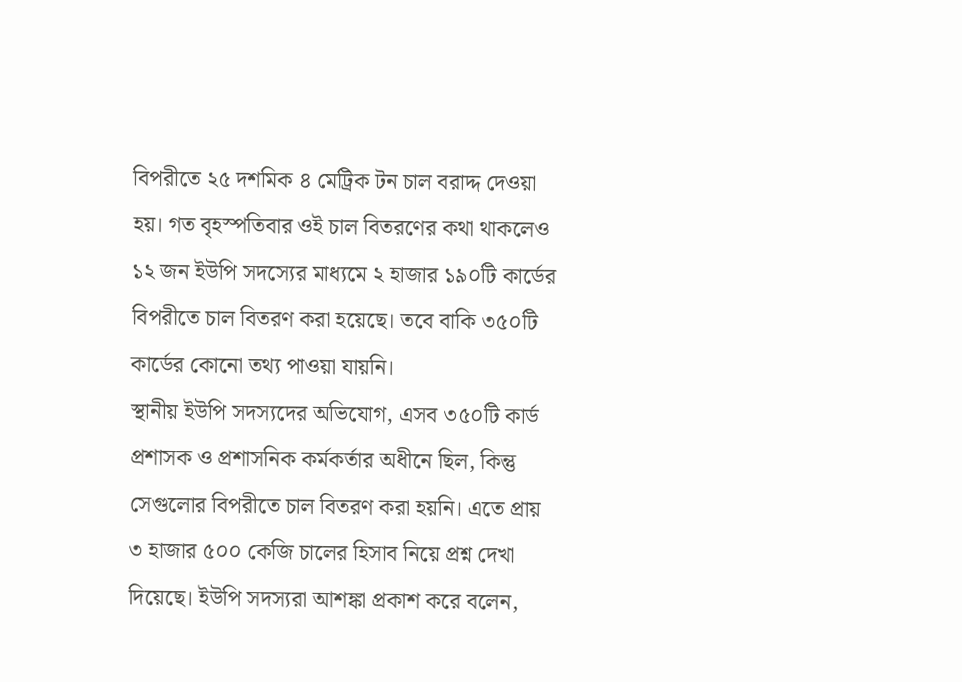বিপরীতে ২৫ দশমিক ৪ মেট্রিক টন চাল বরাদ্দ দেওয়া হয়। গত বৃহস্পতিবার ওই চাল বিতরণের কথা থাকলেও ১২ জন ইউপি সদস্যের মাধ্যমে ২ হাজার ১৯০টি কার্ডের বিপরীতে চাল বিতরণ করা হয়েছে। তবে বাকি ৩৫০টি কার্ডের কোনো তথ্য পাওয়া যায়নি।
স্থানীয় ইউপি সদস্যদের অভিযোগ, এসব ৩৫০টি কার্ড প্রশাসক ও প্রশাসনিক কর্মকর্তার অধীনে ছিল, কিন্তু সেগুলোর বিপরীতে চাল বিতরণ করা হয়নি। এতে প্রায় ৩ হাজার ৫০০ কেজি চালের হিসাব নিয়ে প্রশ্ন দেখা দিয়েছে। ইউপি সদস্যরা আশঙ্কা প্রকাশ করে বলেন,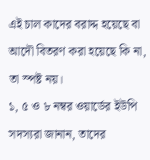এই চাল কাদের বরাদ্দ হয়েছে বা আদৌ বিতরণ করা হয়েছে কি না, তা স্পষ্ট নয়।
১, ৫ ও ৮ নম্বর ওয়ার্ডের ইউপি সদস্যরা জানান, তাদের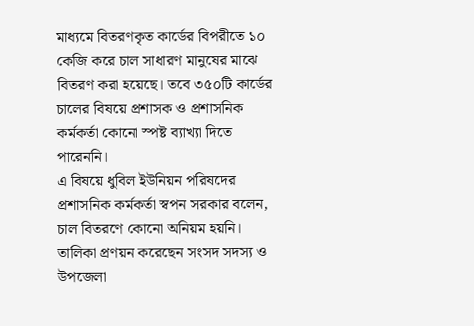মাধ্যমে বিতরণকৃত কার্ডের বিপরীতে ১০ কেজি করে চাল সাধারণ মানুষের মাঝে বিতরণ করা হয়েছে। তবে ৩৫০টি কার্ডের চালের বিষয়ে প্রশাসক ও প্রশাসনিক কর্মকর্তা কোনো স্পষ্ট ব্যাখ্যা দিতে পারেননি।
এ বিষয়ে ধুবিল ইউনিয়ন পরিষদের প্রশাসনিক কর্মকর্তা স্বপন সরকার বলেন, চাল বিতরণে কোনো অনিয়ম হয়নি। তালিকা প্রণয়ন করেছেন সংসদ সদস্য ও উপজেলা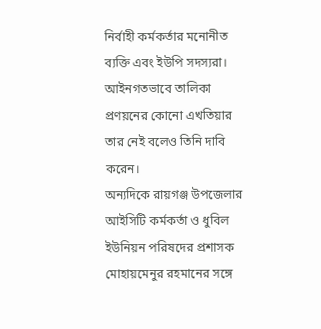নির্বাহী কর্মকর্তার মনোনীত ব্যক্তি এবং ইউপি সদস্যরা। আইনগতভাবে তালিকা প্রণয়নের কোনো এখতিয়ার তার নেই বলেও তিনি দাবি করেন।
অন্যদিকে রায়গঞ্জ উপজেলার আইসিটি কর্মকর্তা ও ধুবিল ইউনিয়ন পরিষদের প্রশাসক মোহায়মেনুর রহমানের সঙ্গে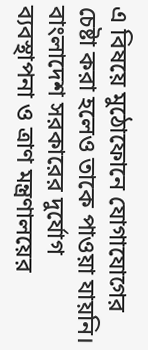এ বিষয়ে মুঠোফোনে যোগাযোগের চেষ্টা করা হলেও তাকে পাওয়া যায়নি।
বাংলাদেশ সরকারের দুর্যোগ ব্যবস্থাপনা ও ত্রাণ মন্ত্রণালয়ের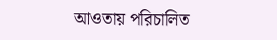আওতায় পরিচালিত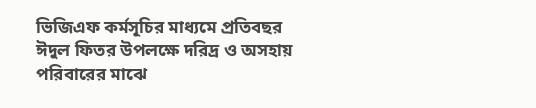ভিজিএফ কর্মসূচির মাধ্যমে প্রতিবছর ঈদুল ফিতর উপলক্ষে দরিদ্র ও অসহায় পরিবারের মাঝে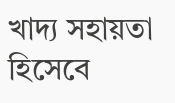খাদ্য সহায়তা হিসেবে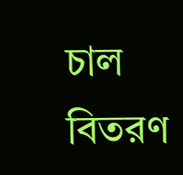চাল বিতরণ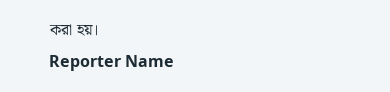করা হয়।
Reporter Name